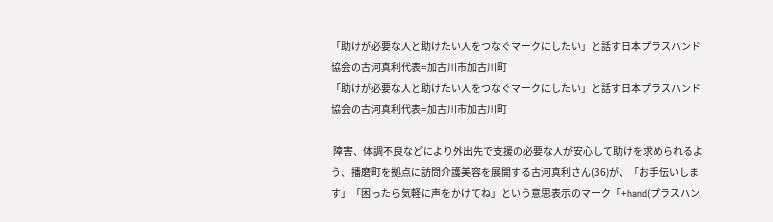「助けが必要な人と助けたい人をつなぐマークにしたい」と話す日本プラスハンド協会の古河真利代表=加古川市加古川町
「助けが必要な人と助けたい人をつなぐマークにしたい」と話す日本プラスハンド協会の古河真利代表=加古川市加古川町

 障害、体調不良などにより外出先で支援の必要な人が安心して助けを求められるよう、播磨町を拠点に訪問介護美容を展開する古河真利さん(36)が、「お手伝いします」「困ったら気軽に声をかけてね」という意思表示のマーク「+hand(プラスハン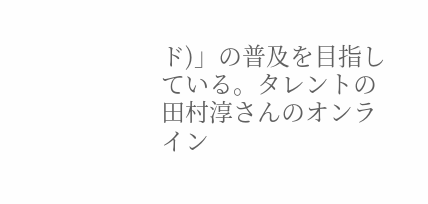ド)」の普及を目指している。タレントの田村淳さんのオンライン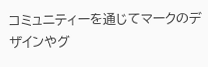コミュニティーを通じてマークのデザインやグ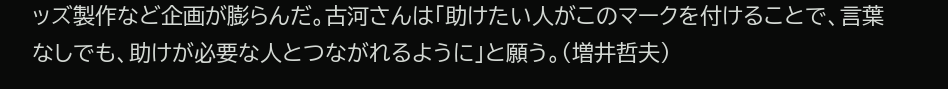ッズ製作など企画が膨らんだ。古河さんは「助けたい人がこのマークを付けることで、言葉なしでも、助けが必要な人とつながれるように」と願う。(増井哲夫)